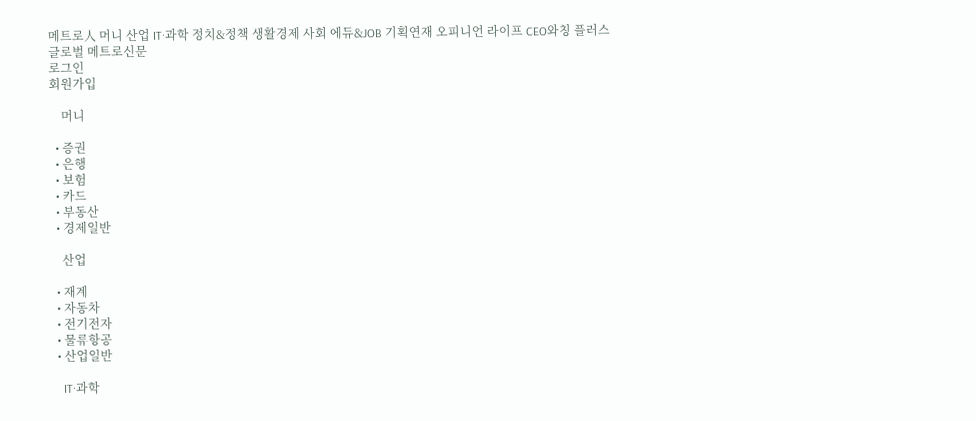메트로人 머니 산업 IT·과학 정치&정책 생활경제 사회 에듀&JOB 기획연재 오피니언 라이프 CEO와칭 플러스
글로벌 메트로신문
로그인
회원가입

    머니

  • 증권
  • 은행
  • 보험
  • 카드
  • 부동산
  • 경제일반

    산업

  • 재계
  • 자동차
  • 전기전자
  • 물류항공
  • 산업일반

    IT·과학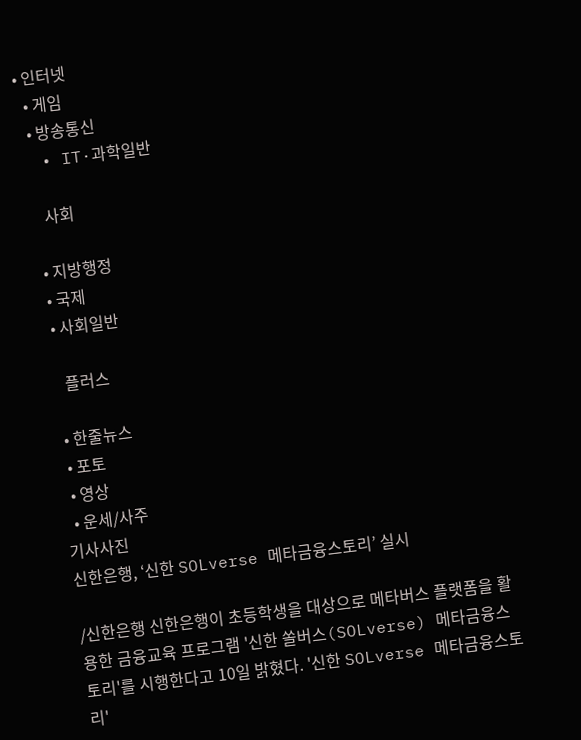• 인터넷
  • 게임
  • 방송통신
  • IT·과학일반

    사회

  • 지방행정
  • 국제
  • 사회일반

    플러스

  • 한줄뉴스
  • 포토
  • 영상
  • 운세/사주
기사사진
신한은행, ‘신한 SOLverse 메타금융스토리’ 실시

/신한은행 신한은행이 초등학생을 대상으로 메타버스 플랫폼을 활용한 금융교육 프로그램 '신한 쏠버스(SOLverse) 메타금융스토리'를 시행한다고 10일 밝혔다. '신한 SOLverse 메타금융스토리'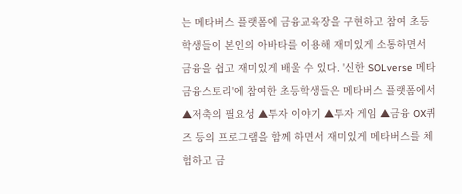는 메타버스 플랫폼에 금융교육장을 구현하고 참여 초등학생들이 본인의 아바타를 이용해 재미있게 소통하면서 금융을 쉽고 재미있게 배울 수 있다. '신한 SOLverse 메타금융스토리'에 참여한 초등학생들은 메타버스 플랫폼에서 ▲저축의 필요성 ▲투자 이야기 ▲투자 게임 ▲금융 OX퀴즈 등의 프로그램을 함께 하면서 재미있게 메타버스를 체험하고 금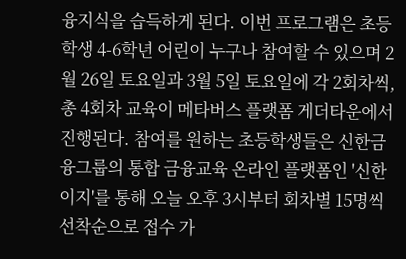융지식을 습득하게 된다. 이번 프로그램은 초등학생 4-6학년 어린이 누구나 참여할 수 있으며 2월 26일 토요일과 3월 5일 토요일에 각 2회차씩, 총 4회차 교육이 메타버스 플랫폼 게더타운에서 진행된다. 참여를 원하는 초등학생들은 신한금융그룹의 통합 금융교육 온라인 플랫폼인 '신한이지'를 통해 오늘 오후 3시부터 회차별 15명씩 선착순으로 접수 가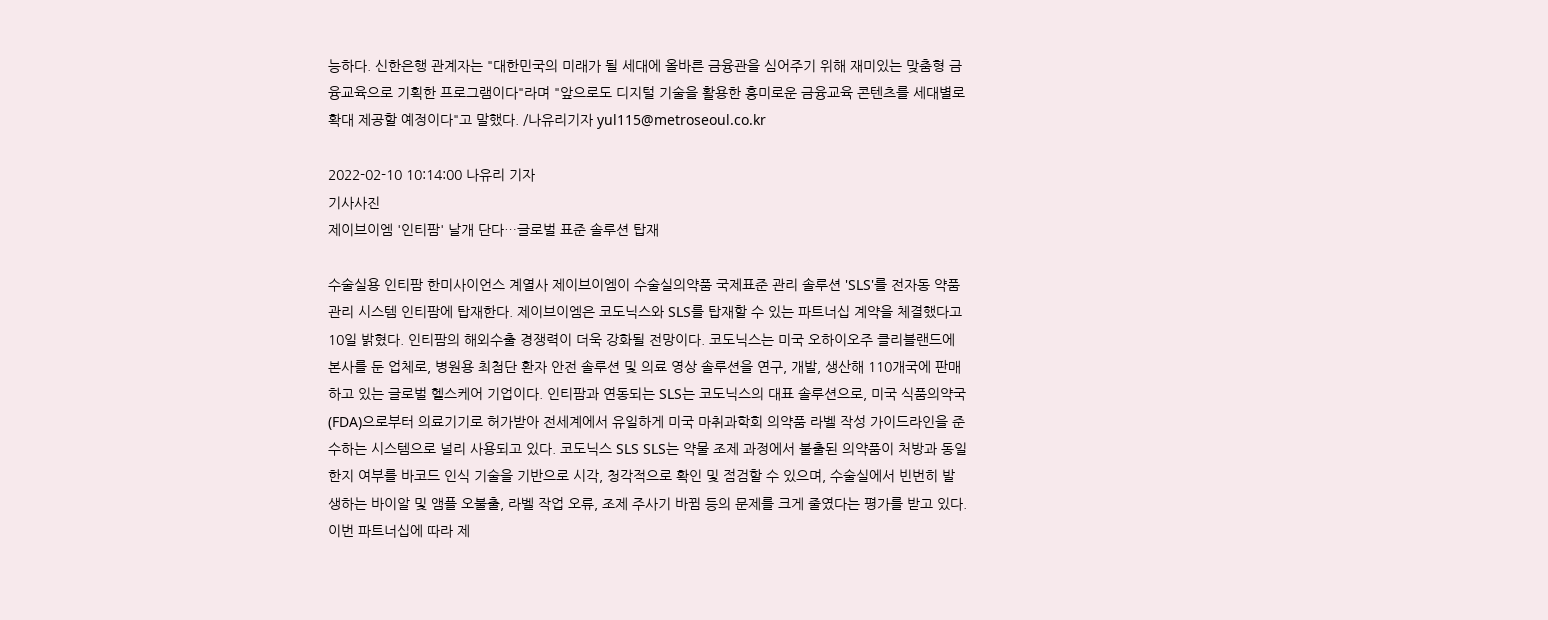능하다. 신한은행 관계자는 "대한민국의 미래가 될 세대에 올바른 금융관을 심어주기 위해 재미있는 맞춤형 금융교육으로 기획한 프로그램이다"라며 "앞으로도 디지털 기술을 활용한 흥미로운 금융교육 콘텐츠를 세대별로 확대 제공할 예정이다"고 말했다. /나유리기자 yul115@metroseoul.co.kr

2022-02-10 10:14:00 나유리 기자
기사사진
제이브이엠 '인티팜' 날개 단다…글로벌 표준 솔루션 탑재

수술실용 인티팜 한미사이언스 계열사 제이브이엠이 수술실의약품 국제표준 관리 솔루션 'SLS'를 전자동 약품관리 시스템 인티팜에 탑재한다. 제이브이엠은 코도닉스와 SLS를 탑재할 수 있는 파트너십 계약을 체결했다고 10일 밝혔다. 인티팜의 해외수출 경쟁력이 더욱 강화될 전망이다. 코도닉스는 미국 오하이오주 클리블랜드에 본사를 둔 업체로, 병원용 최첨단 환자 안전 솔루션 및 의료 영상 솔루션을 연구, 개발, 생산해 110개국에 판매하고 있는 글로벌 헬스케어 기업이다. 인티팜과 연동되는 SLS는 코도닉스의 대표 솔루션으로, 미국 식품의약국(FDA)으로부터 의료기기로 허가받아 전세계에서 유일하게 미국 마취과학회 의약품 라벨 작성 가이드라인을 준수하는 시스템으로 널리 사용되고 있다. 코도닉스 SLS SLS는 약물 조제 과정에서 불출된 의약품이 처방과 동일한지 여부를 바코드 인식 기술을 기반으로 시각, 청각적으로 확인 및 점검할 수 있으며, 수술실에서 빈번히 발생하는 바이알 및 앰플 오불출, 라벨 작업 오류, 조제 주사기 바뀜 등의 문제를 크게 줄였다는 평가를 받고 있다. 이번 파트너십에 따라 제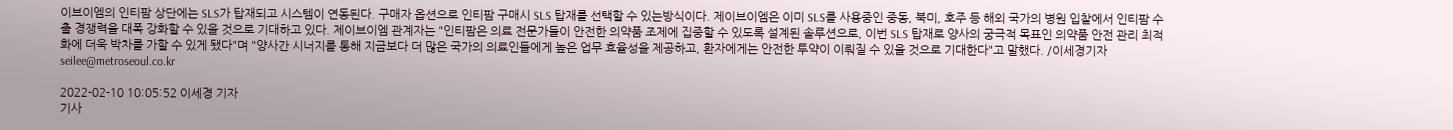이브이엠의 인티팜 상단에는 SLS가 탑재되고 시스템이 연동된다. 구매자 옵션으로 인티팜 구매시 SLS 탑재를 선택할 수 있는방식이다. 제이브이엠은 이미 SLS를 사용중인 중동, 북미, 호주 등 해외 국가의 병원 입찰에서 인티팜 수출 경쟁력을 대폭 강화할 수 있을 것으로 기대하고 있다. 제이브이엠 관계자는 "인티팜은 의료 전문가들이 안전한 의약품 조제에 집중할 수 있도록 설계된 솔루션으로, 이번 SLS 탑재로 양사의 궁극적 목표인 의약품 안전 관리 최적화에 더욱 박차를 가할 수 있게 됐다"며 "양사간 시너지를 통해 지금보다 더 많은 국가의 의료인들에게 높은 업무 효율성을 제공하고, 환자에게는 안전한 투약이 이뤄질 수 있을 것으로 기대한다"고 말했다. /이세경기자 seilee@metroseoul.co.kr

2022-02-10 10:05:52 이세경 기자
기사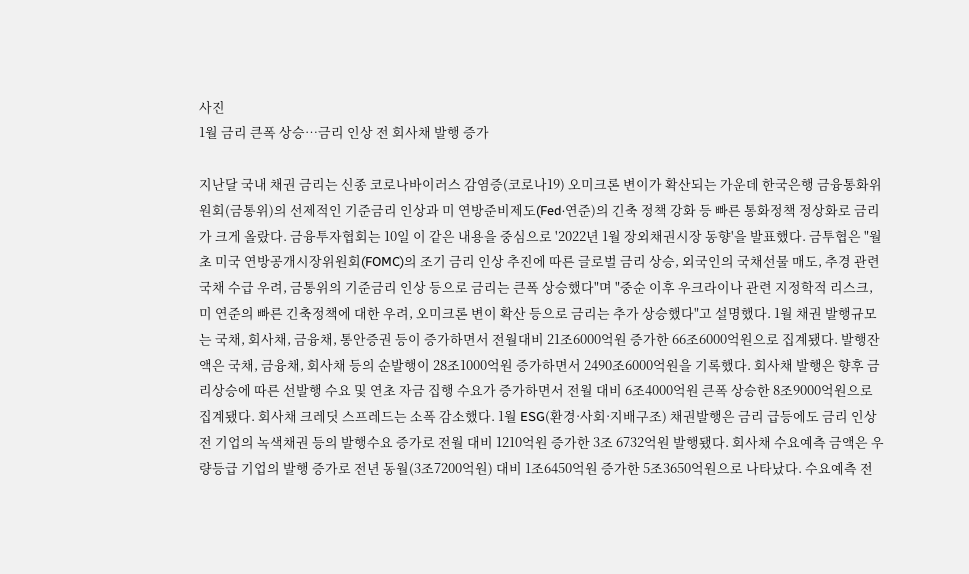사진
1월 금리 큰폭 상승…금리 인상 전 회사채 발행 증가

지난달 국내 채권 금리는 신종 코로나바이러스 감염증(코로나19) 오미크론 변이가 확산되는 가운데 한국은행 금융통화위원회(금통위)의 선제적인 기준금리 인상과 미 연방준비제도(Fed·연준)의 긴축 정책 강화 등 빠른 통화정책 정상화로 금리가 크게 올랐다. 금융투자협회는 10일 이 같은 내용을 중심으로 '2022년 1월 장외채권시장 동향'을 발표했다. 금투협은 "월 초 미국 연방공개시장위원회(FOMC)의 조기 금리 인상 추진에 따른 글로벌 금리 상승, 외국인의 국채선물 매도, 추경 관련 국채 수급 우려, 금통위의 기준금리 인상 등으로 금리는 큰폭 상승했다"며 "중순 이후 우크라이나 관련 지정학적 리스크, 미 연준의 빠른 긴축정책에 대한 우려, 오미크론 변이 확산 등으로 금리는 추가 상승했다"고 설명했다. 1월 채권 발행규모는 국채, 회사채, 금융채, 통안증권 등이 증가하면서 전월대비 21조6000억원 증가한 66조6000억원으로 집계됐다. 발행잔액은 국채, 금융채, 회사채 등의 순발행이 28조1000억원 증가하면서 2490조6000억원을 기록했다. 회사채 발행은 향후 금리상승에 따른 선발행 수요 및 연초 자금 집행 수요가 증가하면서 전월 대비 6조4000억원 큰폭 상승한 8조9000억원으로 집계됐다. 회사채 크레딧 스프레드는 소폭 감소했다. 1월 ESG(환경·사회·지배구조) 채권발행은 금리 급등에도 금리 인상전 기업의 녹색채권 등의 발행수요 증가로 전월 대비 1210억원 증가한 3조 6732억원 발행됐다. 회사채 수요예측 금액은 우량등급 기업의 발행 증가로 전년 동월(3조7200억원) 대비 1조6450억원 증가한 5조3650억원으로 나타났다. 수요예측 전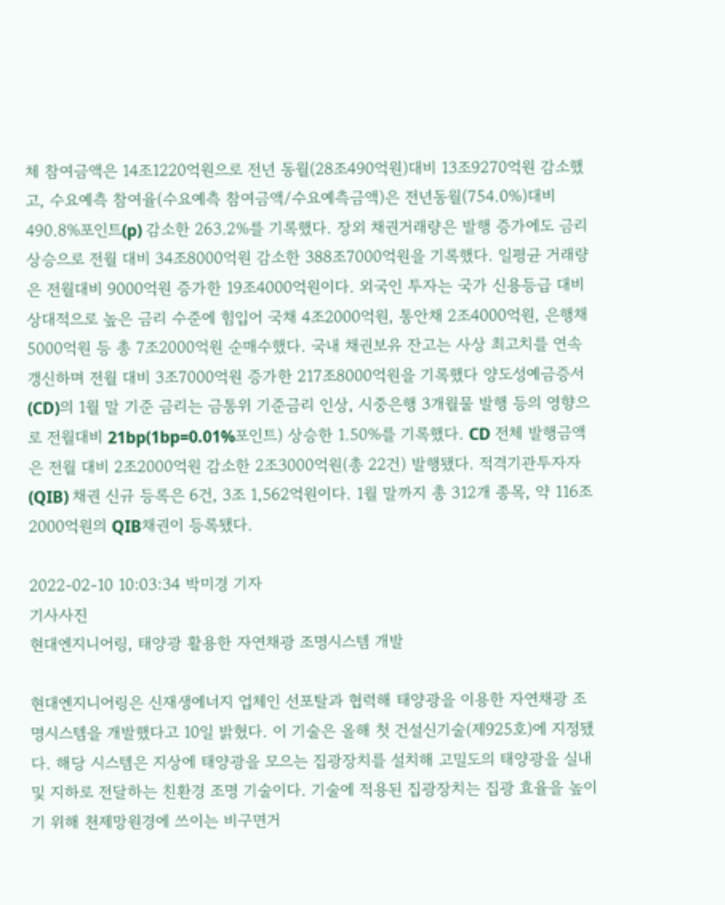체 참여금액은 14조1220억원으로 전년 동월(28조490억원)대비 13조9270억원 감소했고, 수요예측 참여율(수요예측 참여금액/수요예측금액)은 전년동월(754.0%)대비 490.8%포인트(p) 감소한 263.2%를 기록했다. 장외 채권거래량은 발행 증가에도 금리 상승으로 전월 대비 34조8000억원 감소한 388조7000억원을 기록했다. 일평균 거래량은 전월대비 9000억원 증가한 19조4000억원이다. 외국인 투자는 국가 신용등급 대비 상대적으로 높은 금리 수준에 힘입어 국채 4조2000억원, 통안채 2조4000억원, 은행채 5000억원 등 총 7조2000억원 순매수했다. 국내 채권보유 잔고는 사상 최고치를 연속 갱신하며 전월 대비 3조7000억원 증가한 217조8000억원을 기록했다 양도성예금증서(CD)의 1월 말 기준 금리는 금통위 기준금리 인상, 시중은행 3개월물 발행 등의 영향으로 전월대비 21bp(1bp=0.01%포인트) 상승한 1.50%를 기록했다. CD 전체 발행금액은 전월 대비 2조2000억원 감소한 2조3000억원(총 22건) 발행됐다. 적격기관투자자(QIB) 채권 신규 등록은 6건, 3조 1,562억원이다. 1월 말까지 총 312개 종목, 약 116조2000억원의 QIB채권이 등록됐다.

2022-02-10 10:03:34 박미경 기자
기사사진
현대엔지니어링, 태양광 활용한 자연채광 조명시스템 개발

현대엔지니어링은 신재생에너지 업체인 선포탈과 협력해 태양광을 이용한 자연채광 조명시스템을 개발했다고 10일 밝혔다. 이 기술은 올해 첫 건설신기술(제925호)에 지정됐다. 해당 시스템은 지상에 태양광을 모으는 집광장치를 설치해 고밀도의 태양광을 실내 및 지하로 전달하는 친환경 조명 기술이다. 기술에 적용된 집광장치는 집광 효율을 높이기 위해 천제망원경에 쓰이는 비구면거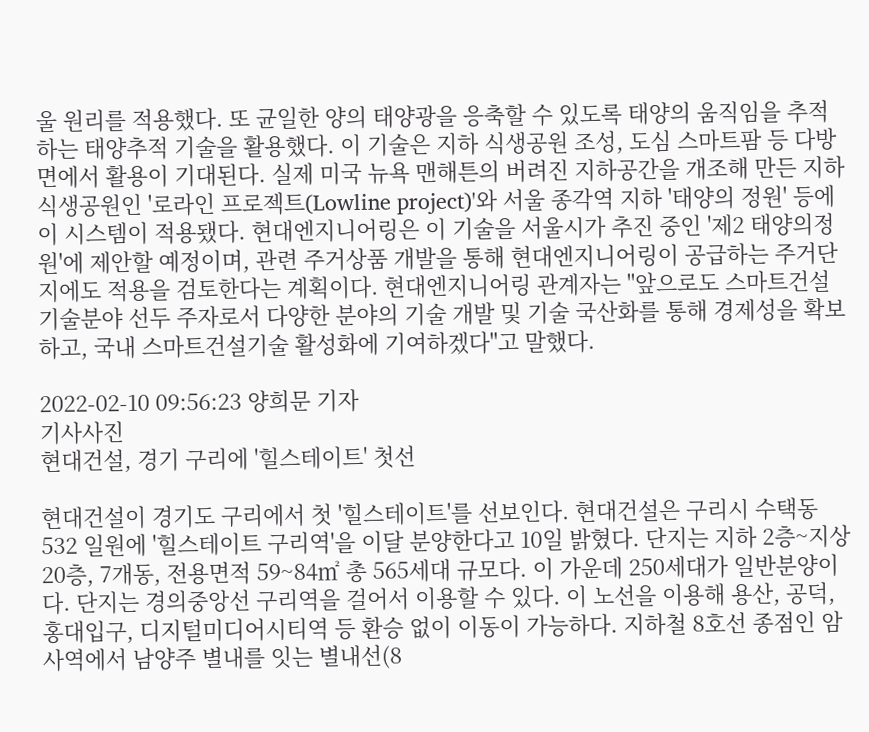울 원리를 적용했다. 또 균일한 양의 태양광을 응축할 수 있도록 태양의 움직임을 추적하는 태양추적 기술을 활용했다. 이 기술은 지하 식생공원 조성, 도심 스마트팜 등 다방면에서 활용이 기대된다. 실제 미국 뉴욕 맨해튼의 버려진 지하공간을 개조해 만든 지하식생공원인 '로라인 프로젝트(Lowline project)'와 서울 종각역 지하 '태양의 정원' 등에 이 시스템이 적용됐다. 현대엔지니어링은 이 기술을 서울시가 추진 중인 '제2 태양의정원'에 제안할 예정이며, 관련 주거상품 개발을 통해 현대엔지니어링이 공급하는 주거단지에도 적용을 검토한다는 계획이다. 현대엔지니어링 관계자는 "앞으로도 스마트건설기술분야 선두 주자로서 다양한 분야의 기술 개발 및 기술 국산화를 통해 경제성을 확보하고, 국내 스마트건설기술 활성화에 기여하겠다"고 말했다.

2022-02-10 09:56:23 양희문 기자
기사사진
현대건설, 경기 구리에 '힐스테이트' 첫선

현대건설이 경기도 구리에서 첫 '힐스테이트'를 선보인다. 현대건설은 구리시 수택동 532 일원에 '힐스테이트 구리역'을 이달 분양한다고 10일 밝혔다. 단지는 지하 2층~지상 20층, 7개동, 전용면적 59~84㎡ 총 565세대 규모다. 이 가운데 250세대가 일반분양이다. 단지는 경의중앙선 구리역을 걸어서 이용할 수 있다. 이 노선을 이용해 용산, 공덕, 홍대입구, 디지털미디어시티역 등 환승 없이 이동이 가능하다. 지하철 8호선 종점인 암사역에서 남양주 별내를 잇는 별내선(8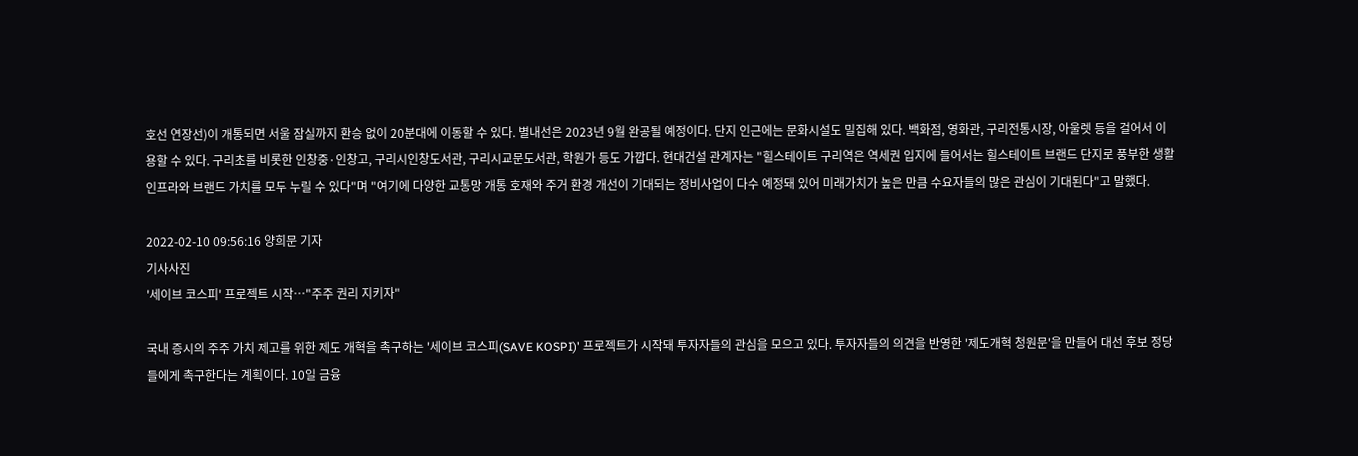호선 연장선)이 개통되면 서울 잠실까지 환승 없이 20분대에 이동할 수 있다. 별내선은 2023년 9월 완공될 예정이다. 단지 인근에는 문화시설도 밀집해 있다. 백화점, 영화관, 구리전통시장, 아울렛 등을 걸어서 이용할 수 있다. 구리초를 비롯한 인창중·인창고, 구리시인창도서관, 구리시교문도서관, 학원가 등도 가깝다. 현대건설 관계자는 "힐스테이트 구리역은 역세권 입지에 들어서는 힐스테이트 브랜드 단지로 풍부한 생활 인프라와 브랜드 가치를 모두 누릴 수 있다"며 "여기에 다양한 교통망 개통 호재와 주거 환경 개선이 기대되는 정비사업이 다수 예정돼 있어 미래가치가 높은 만큼 수요자들의 많은 관심이 기대된다"고 말했다.

2022-02-10 09:56:16 양희문 기자
기사사진
'세이브 코스피' 프로젝트 시작…"주주 권리 지키자"

국내 증시의 주주 가치 제고를 위한 제도 개혁을 촉구하는 '세이브 코스피(SAVE KOSPI)' 프로젝트가 시작돼 투자자들의 관심을 모으고 있다. 투자자들의 의견을 반영한 '제도개혁 청원문'을 만들어 대선 후보 정당들에게 촉구한다는 계획이다. 10일 금융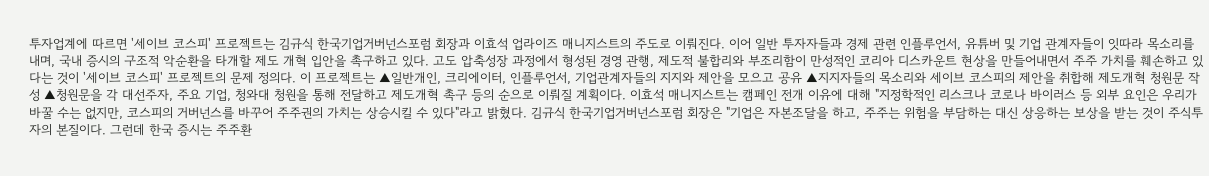투자업계에 따르면 '세이브 코스피' 프로젝트는 김규식 한국기업거버넌스포럼 회장과 이효석 업라이즈 매니지스트의 주도로 이뤄진다. 이어 일반 투자자들과 경제 관련 인플루언서, 유튜버 및 기업 관계자들이 잇따라 목소리를 내며, 국내 증시의 구조적 악순환을 타개할 제도 개혁 입안을 촉구하고 있다. 고도 압축성장 과정에서 형성된 경영 관행, 제도적 불합리와 부조리함이 만성적인 코리아 디스카운트 현상을 만들어내면서 주주 가치를 훼손하고 있다는 것이 '세이브 코스피' 프로젝트의 문제 정의다. 이 프로젝트는 ▲일반개인, 크리에이터, 인플루언서, 기업관계자들의 지지와 제안을 모으고 공유 ▲지지자들의 목소리와 세이브 코스피의 제안을 취합해 제도개혁 청원문 작성 ▲청원문을 각 대선주자, 주요 기업, 청와대 청원을 통해 전달하고 제도개혁 촉구 등의 순으로 이뤄질 계획이다. 이효석 매니지스트는 캠페인 전개 이유에 대해 "지정학적인 리스크나 코로나 바이러스 등 외부 요인은 우리가 바꿀 수는 없지만, 코스피의 거버넌스를 바꾸어 주주권의 가치는 상승시킬 수 있다"라고 밝혔다. 김규식 한국기업거버넌스포럼 회장은 "기업은 자본조달을 하고, 주주는 위험을 부담하는 대신 상응하는 보상을 받는 것이 주식투자의 본질이다. 그런데 한국 증시는 주주환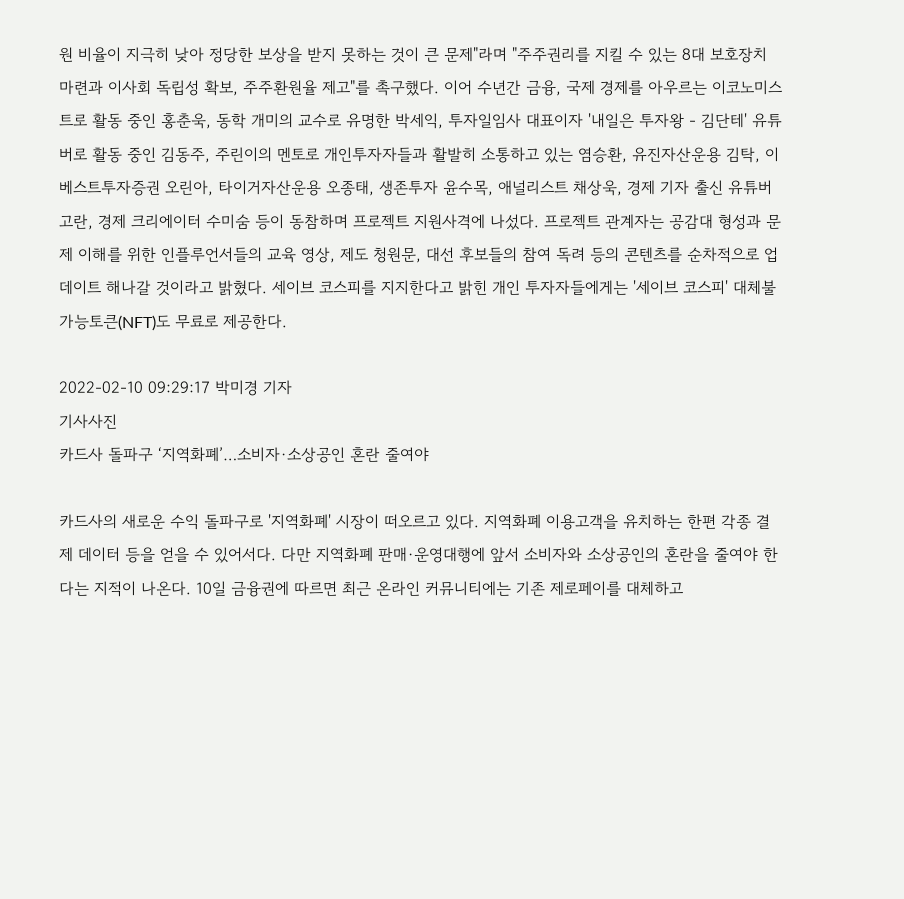원 비율이 지극히 낮아 정당한 보상을 받지 못하는 것이 큰 문제"라며 "주주권리를 지킬 수 있는 8대 보호장치 마련과 이사회 독립성 확보, 주주환원율 제고"를 촉구했다. 이어 수년간 금융, 국제 경제를 아우르는 이코노미스트로 활동 중인 홍춘욱, 동학 개미의 교수로 유명한 박세익, 투자일임사 대표이자 '내일은 투자왕 - 김단테' 유튜버로 활동 중인 김동주, 주린이의 멘토로 개인투자자들과 활발히 소통하고 있는 염승환, 유진자산운용 김탁, 이베스트투자증권 오린아, 타이거자산운용 오종태, 생존투자 윤수목, 애널리스트 채상욱, 경제 기자 출신 유튜버 고란, 경제 크리에이터 수미숨 등이 동참하며 프로젝트 지원사격에 나섰다. 프로젝트 관계자는 공감대 형성과 문제 이해를 위한 인플루언서들의 교육 영상, 제도 청원문, 대선 후보들의 참여 독려 등의 콘텐츠를 순차적으로 업데이트 해나갈 것이라고 밝혔다. 세이브 코스피를 지지한다고 밝힌 개인 투자자들에게는 '세이브 코스피' 대체불가능토큰(NFT)도 무료로 제공한다.

2022-02-10 09:29:17 박미경 기자
기사사진
카드사 돌파구 ‘지역화폐’…소비자·소상공인 혼란 줄여야

카드사의 새로운 수익 돌파구로 '지역화폐' 시장이 떠오르고 있다. 지역화폐 이용고객을 유치하는 한편 각종 결제 데이터 등을 얻을 수 있어서다. 다만 지역화폐 판매·운영대행에 앞서 소비자와 소상공인의 혼란을 줄여야 한다는 지적이 나온다. 10일 금융권에 따르면 최근 온라인 커뮤니티에는 기존 제로페이를 대체하고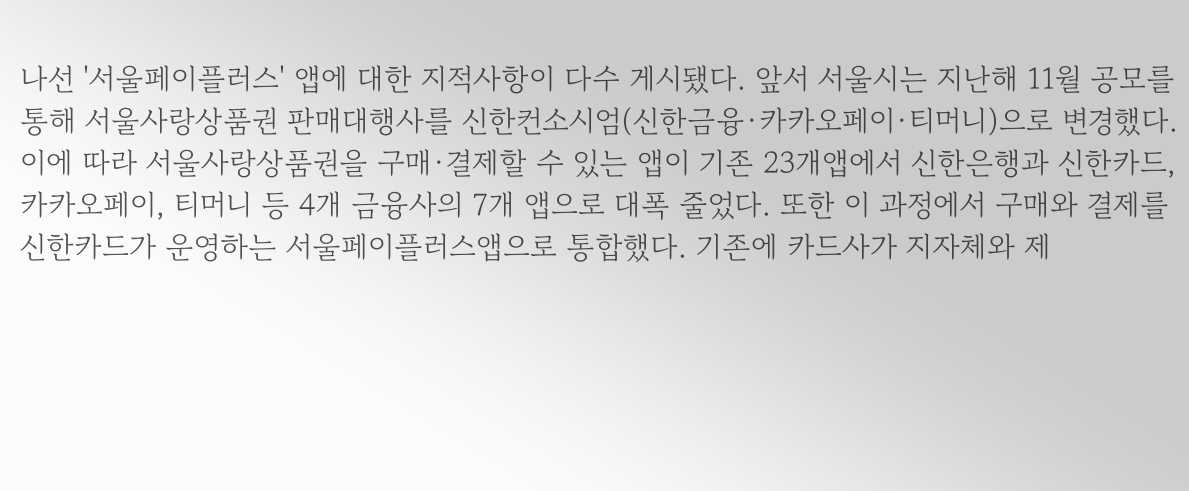나선 '서울페이플러스' 앱에 대한 지적사항이 다수 게시됐다. 앞서 서울시는 지난해 11월 공모를 통해 서울사랑상품권 판매대행사를 신한컨소시엄(신한금융·카카오페이·티머니)으로 변경했다. 이에 따라 서울사랑상품권을 구매·결제할 수 있는 앱이 기존 23개앱에서 신한은행과 신한카드, 카카오페이, 티머니 등 4개 금융사의 7개 앱으로 대폭 줄었다. 또한 이 과정에서 구매와 결제를 신한카드가 운영하는 서울페이플러스앱으로 통합했다. 기존에 카드사가 지자체와 제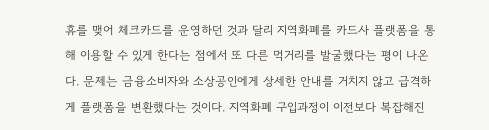휴를 맺어 체크카드를 운영하던 것과 달리 지역화폐를 카드사 플랫폼을 통해 이용할 수 있게 한다는 점에서 또 다른 먹거리를 발굴했다는 평이 나온다. 문제는 금융소비자와 소상공인에게 상세한 안내를 거치지 않고 급격하게 플랫폼을 변환했다는 것이다. 지역화폐 구입과정이 이전보다 복잡해진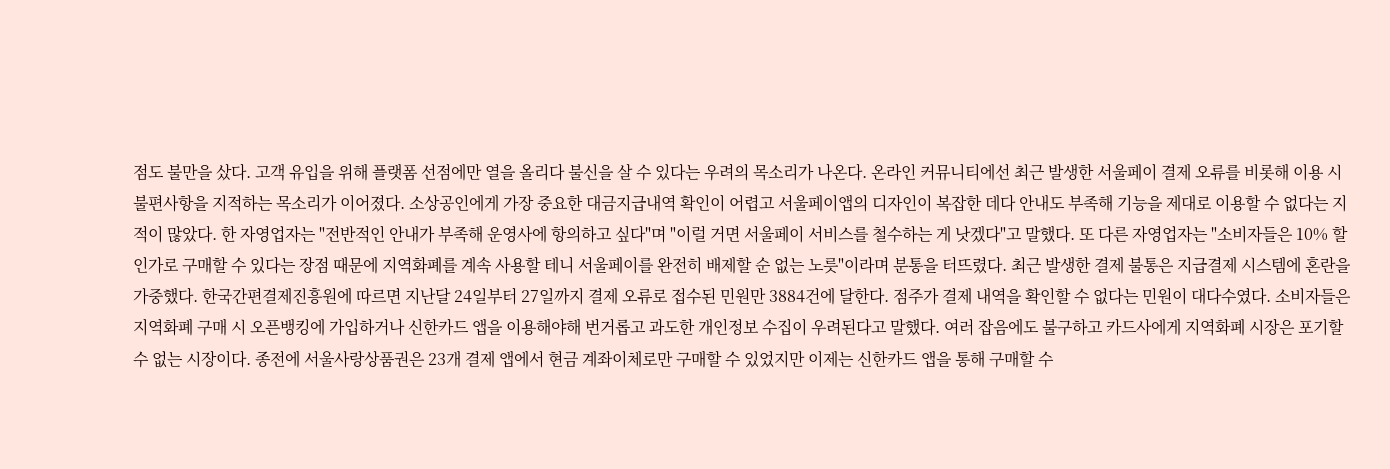점도 불만을 샀다. 고객 유입을 위해 플랫폼 선점에만 열을 올리다 불신을 살 수 있다는 우려의 목소리가 나온다. 온라인 커뮤니티에선 최근 발생한 서울페이 결제 오류를 비롯해 이용 시 불편사항을 지적하는 목소리가 이어졌다. 소상공인에게 가장 중요한 대금지급내역 확인이 어렵고 서울페이앱의 디자인이 복잡한 데다 안내도 부족해 기능을 제대로 이용할 수 없다는 지적이 많았다. 한 자영업자는 "전반적인 안내가 부족해 운영사에 항의하고 싶다"며 "이럴 거면 서울페이 서비스를 철수하는 게 낫겠다"고 말했다. 또 다른 자영업자는 "소비자들은 10% 할인가로 구매할 수 있다는 장점 때문에 지역화폐를 계속 사용할 테니 서울페이를 완전히 배제할 순 없는 노릇"이라며 분통을 터뜨렸다. 최근 발생한 결제 불통은 지급결제 시스템에 혼란을 가중했다. 한국간편결제진흥원에 따르면 지난달 24일부터 27일까지 결제 오류로 접수된 민원만 3884건에 달한다. 점주가 결제 내역을 확인할 수 없다는 민원이 대다수였다. 소비자들은 지역화폐 구매 시 오픈뱅킹에 가입하거나 신한카드 앱을 이용해야해 번거롭고 과도한 개인정보 수집이 우려된다고 말했다. 여러 잡음에도 불구하고 카드사에게 지역화폐 시장은 포기할 수 없는 시장이다. 종전에 서울사랑상품권은 23개 결제 앱에서 현금 계좌이체로만 구매할 수 있었지만 이제는 신한카드 앱을 통해 구매할 수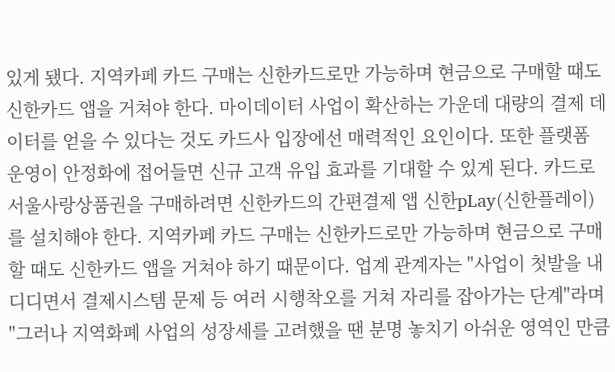있게 됐다. 지역카페 카드 구매는 신한카드로만 가능하며 현금으로 구매할 때도 신한카드 앱을 거쳐야 한다. 마이데이터 사업이 확산하는 가운데 대량의 결제 데이터를 얻을 수 있다는 것도 카드사 입장에선 매력적인 요인이다. 또한 플랫폼 운영이 안정화에 접어들면 신규 고객 유입 효과를 기대할 수 있게 된다. 카드로 서울사랑상품권을 구매하려면 신한카드의 간편결제 앱 신한pLay(신한플레이)를 설치해야 한다. 지역카페 카드 구매는 신한카드로만 가능하며 현금으로 구매할 때도 신한카드 앱을 거쳐야 하기 때문이다. 업계 관계자는 "사업이 첫발을 내디디면서 결제시스템 문제 등 여러 시행착오를 거쳐 자리를 잡아가는 단계"라며 "그러나 지역화폐 사업의 성장세를 고려했을 땐 분명 놓치기 아쉬운 영역인 만큼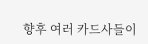향후 여러 카드사들이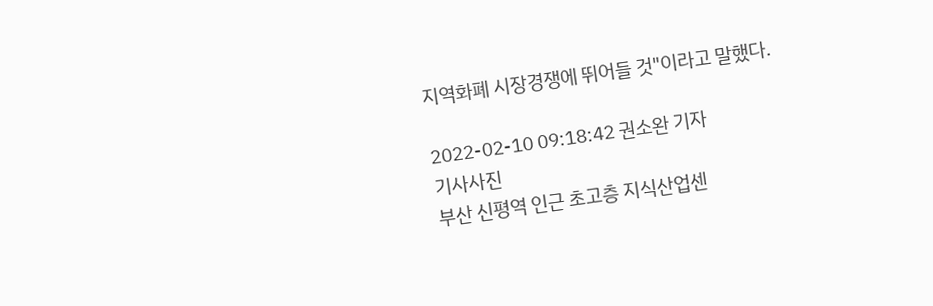지역화폐 시장경쟁에 뛰어들 것"이라고 말했다.

2022-02-10 09:18:42 권소완 기자
기사사진
부산 신평역 인근 초고층 지식산업센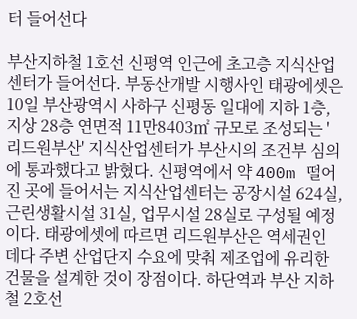터 들어선다

부산지하철 1호선 신평역 인근에 초고층 지식산업센터가 들어선다. 부동산개발 시행사인 태광에셋은 10일 부산광역시 사하구 신평동 일대에 지하 1층, 지상 28층 연면적 11만8403㎡ 규모로 조성되는 '리드원부산' 지식산업센터가 부산시의 조건부 심의에 통과했다고 밝혔다. 신평역에서 약 400m 떨어진 곳에 들어서는 지식산업센터는 공장시설 624실, 근린생활시설 31실, 업무시설 28실로 구성될 예정이다. 태광에셋에 따르면 리드원부산은 역세권인 데다 주변 산업단지 수요에 맞춰 제조업에 유리한 건물을 설계한 것이 장점이다. 하단역과 부산 지하철 2호선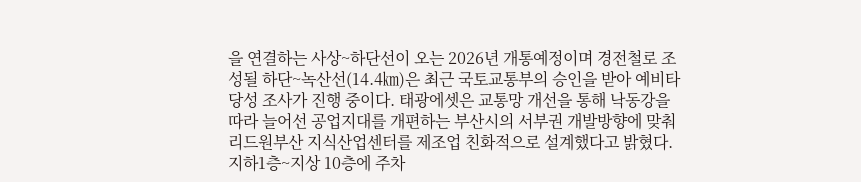을 연결하는 사상~하단선이 오는 2026년 개통예정이며 경전철로 조성될 하단~녹산선(14.4㎞)은 최근 국토교통부의 승인을 받아 예비타당성 조사가 진행 중이다. 태광에셋은 교통망 개선을 통해 낙동강을 따라 늘어선 공업지대를 개편하는 부산시의 서부권 개발방향에 맞춰 리드원부산 지식산업센터를 제조업 친화적으로 설계했다고 밝혔다. 지하1층~지상 10층에 주차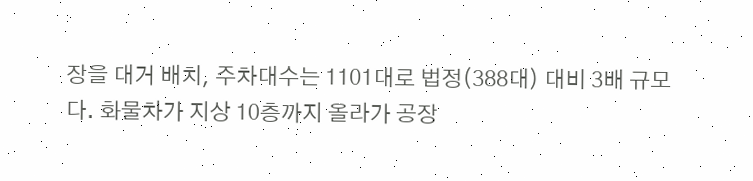장을 대거 배치, 주차대수는 1101대로 법정(388대) 대비 3배 규모다. 화물차가 지상 10층까지 올라가 공장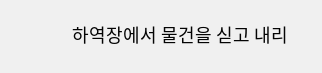하역장에서 물건을 싣고 내리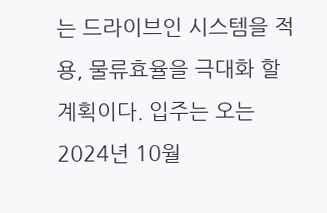는 드라이브인 시스템을 적용, 물류효율을 극대화 할 계획이다. 입주는 오는 2024년 10월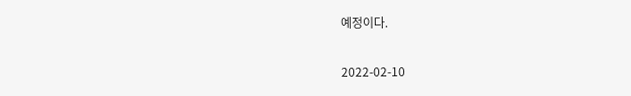예정이다.

2022-02-10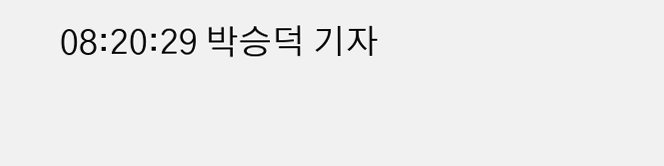08:20:29 박승덕 기자